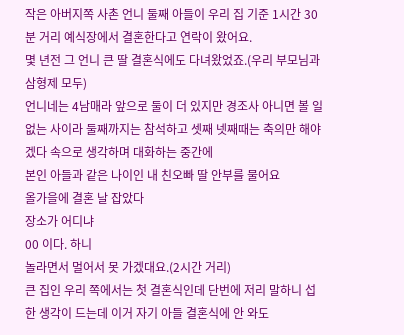작은 아버지쪽 사촌 언니 둘째 아들이 우리 집 기준 1시간 30분 거리 예식장에서 결혼한다고 연락이 왔어요.
몇 년전 그 언니 큰 딸 결혼식에도 다녀왔었죠.(우리 부모님과 삼형제 모두)
언니네는 4남매라 앞으로 둘이 더 있지만 경조사 아니면 볼 일 없는 사이라 둘째까지는 참석하고 셋째 넷째때는 축의만 해야 겠다 속으로 생각하며 대화하는 중간에
본인 아들과 같은 나이인 내 친오빠 딸 안부를 물어요
올가을에 결혼 날 잡았다
장소가 어디냐
00 이다. 하니
놀라면서 멀어서 못 가겠대요.(2시간 거리)
큰 집인 우리 쪽에서는 첫 결혼식인데 단번에 저리 말하니 섭한 생각이 드는데 이거 자기 아들 결혼식에 안 와도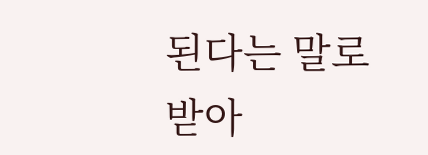된다는 말로 받아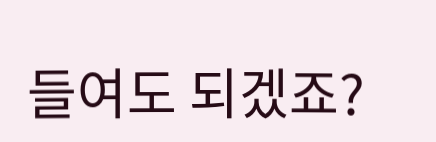들여도 되겠죠?